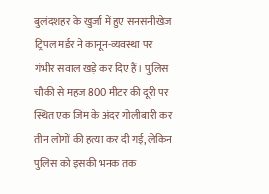बुलंदशहर के खुर्जा में हुए सनसनीखेज ट्रिपल मर्डर ने कानून-व्यवस्था पर गंभीर सवाल खड़े कर दिए हैं। पुलिस चौकी से महज 800 मीटर की दूरी पर स्थित एक जिम के अंदर गोलीबारी कर तीन लोगों की हत्या कर दी गई, लेकिन पुलिस को इसकी भनक तक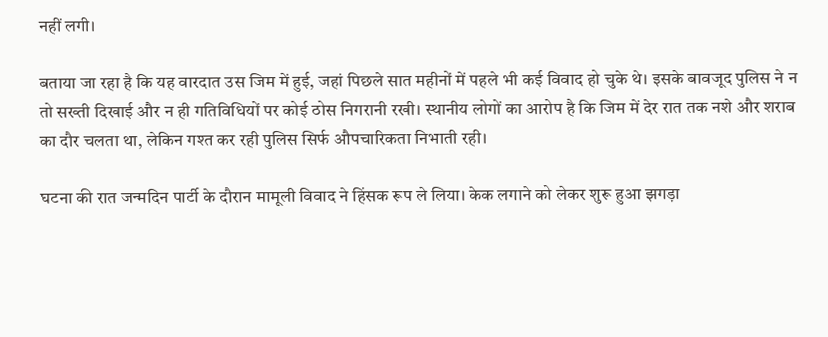नहीं लगी।

बताया जा रहा है कि यह वारदात उस जिम में हुई, जहां पिछले सात महीनों में पहले भी कई विवाद हो चुके थे। इसके बावजूद पुलिस ने न तो सख्ती दिखाई और न ही गतिविधियों पर कोई ठोस निगरानी रखी। स्थानीय लोगों का आरोप है कि जिम में देर रात तक नशे और शराब का दौर चलता था, लेकिन गश्त कर रही पुलिस सिर्फ औपचारिकता निभाती रही।

घटना की रात जन्मदिन पार्टी के दौरान मामूली विवाद ने हिंसक रूप ले लिया। केक लगाने को लेकर शुरू हुआ झगड़ा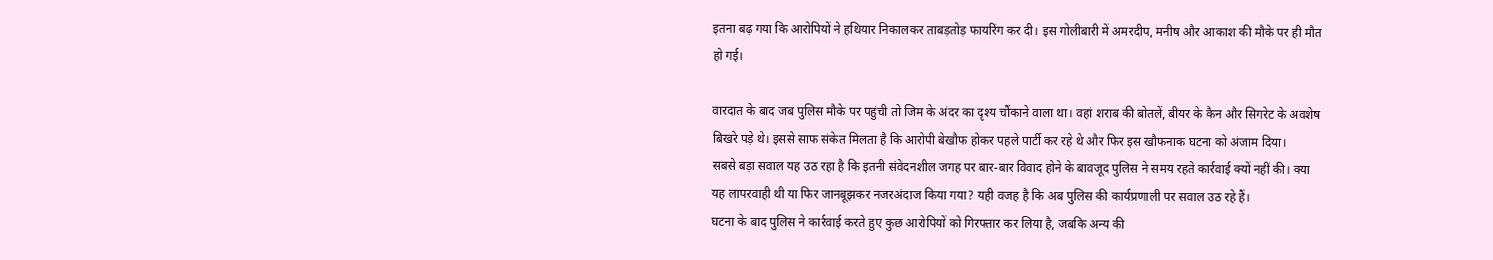इतना बढ़ गया कि आरोपियों ने हथियार निकालकर ताबड़तोड़ फायरिंग कर दी। इस गोलीबारी में अमरदीप, मनीष और आकाश की मौके पर ही मौत हो गई।

वारदात के बाद जब पुलिस मौके पर पहुंची तो जिम के अंदर का दृश्य चौंकाने वाला था। वहां शराब की बोतलें, बीयर के कैन और सिगरेट के अवशेष बिखरे पड़े थे। इससे साफ संकेत मिलता है कि आरोपी बेखौफ होकर पहले पार्टी कर रहे थे और फिर इस खौफनाक घटना को अंजाम दिया।
सबसे बड़ा सवाल यह उठ रहा है कि इतनी संवेदनशील जगह पर बार-बार विवाद होने के बावजूद पुलिस ने समय रहते कार्रवाई क्यों नहीं की। क्या यह लापरवाही थी या फिर जानबूझकर नजरअंदाज किया गया? यही वजह है कि अब पुलिस की कार्यप्रणाली पर सवाल उठ रहे हैं।
घटना के बाद पुलिस ने कार्रवाई करते हुए कुछ आरोपियों को गिरफ्तार कर लिया है, जबकि अन्य की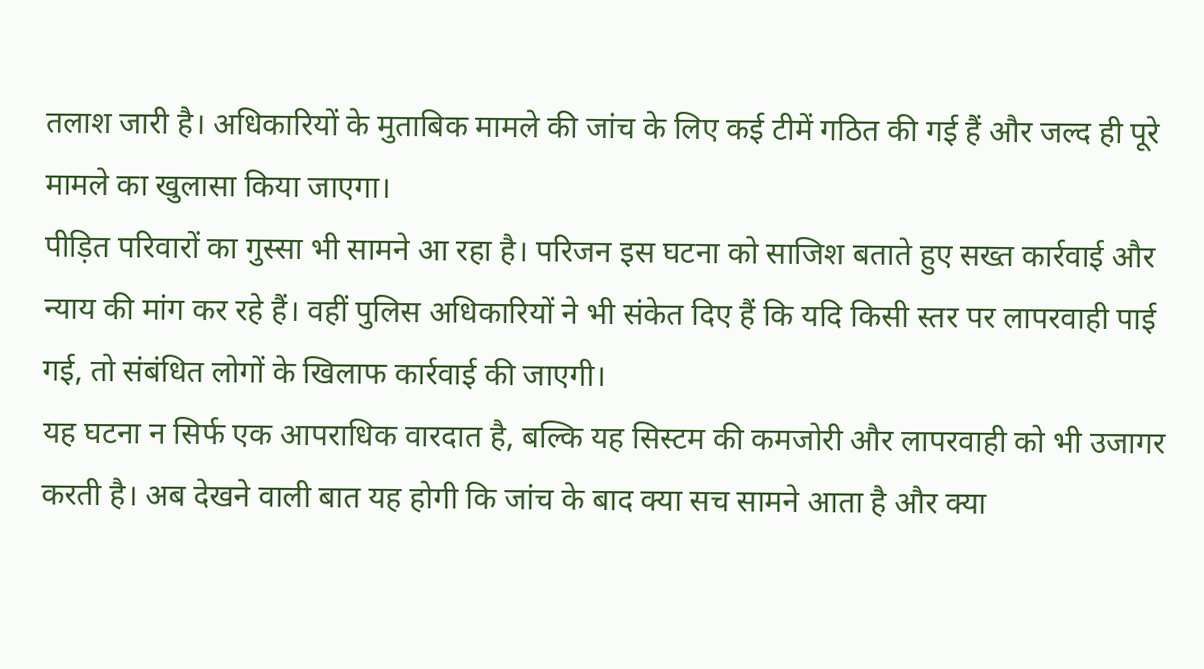तलाश जारी है। अधिकारियों के मुताबिक मामले की जांच के लिए कई टीमें गठित की गई हैं और जल्द ही पूरे मामले का खुलासा किया जाएगा।
पीड़ित परिवारों का गुस्सा भी सामने आ रहा है। परिजन इस घटना को साजिश बताते हुए सख्त कार्रवाई और न्याय की मांग कर रहे हैं। वहीं पुलिस अधिकारियों ने भी संकेत दिए हैं कि यदि किसी स्तर पर लापरवाही पाई गई, तो संबंधित लोगों के खिलाफ कार्रवाई की जाएगी।
यह घटना न सिर्फ एक आपराधिक वारदात है, बल्कि यह सिस्टम की कमजोरी और लापरवाही को भी उजागर करती है। अब देखने वाली बात यह होगी कि जांच के बाद क्या सच सामने आता है और क्या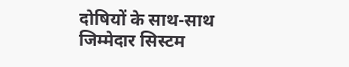दोषियों के साथ-साथ जिम्मेदार सिस्टम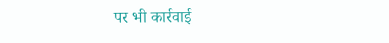पर भी कार्रवाई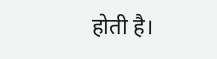होती है।